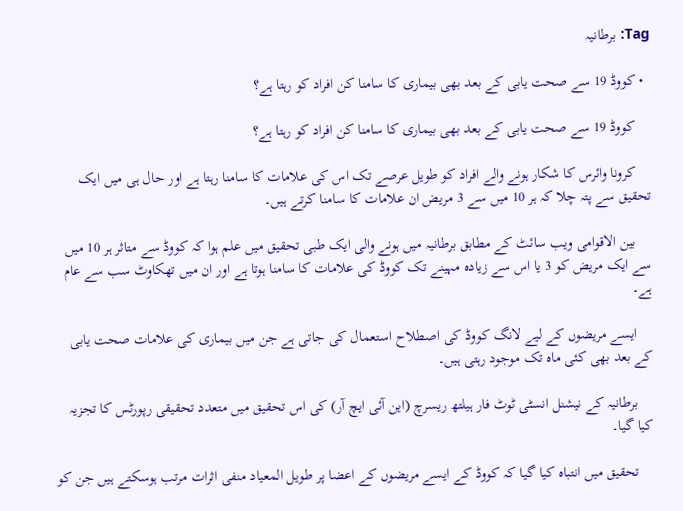Tag: برطانیہ

  • کووڈ 19 سے صحت یابی کے بعد بھی بیماری کا سامنا کن افراد کو رہتا ہے؟

    کووڈ 19 سے صحت یابی کے بعد بھی بیماری کا سامنا کن افراد کو رہتا ہے؟

    کرونا وائرس کا شکار ہونے والے افراد کو طویل عرصے تک اس کی علامات کا سامنا رہتا ہے اور حال ہی میں ایک تحقیق سے پتہ چلا کہ ہر 10 میں سے 3 مریض ان علامات کا سامنا کرتے ہیں۔

    بین الاقوامی ویب سائٹ کے مطابق برطانیہ میں ہونے والی ایک طبی تحقیق میں علم ہوا کہ کووڈ سے متاثر ہر 10 میں سے ایک مریض کو 3 یا اس سے زیادہ مہینے تک کووڈ کی علامات کا سامنا ہوتا ہے اور ان میں تھکاوٹ سب سے عام ہے۔

    ایسے مریضوں کے لیے لانگ کووڈ کی اصطلاح استعمال کی جاتی ہے جن میں بیماری کی علامات صحت یابی کے بعد بھی کئی ماہ تک موجود رہتی ہیں۔

    برطانیہ کے نیشنل انسٹی ٹوٹ فار ہیلتھ ریسرچ (این آئی ایچ آر) کی اس تحقیق میں متعدد تحقیقی رپورٹس کا تجزیہ کیا گیا۔

    تحقیق میں انتباہ کیا گیا کہ کووڈ کے ایسے مریضوں کے اعضا پر طویل المعیاد منفی اثرات مرتب ہوسکتے ہیں جن کو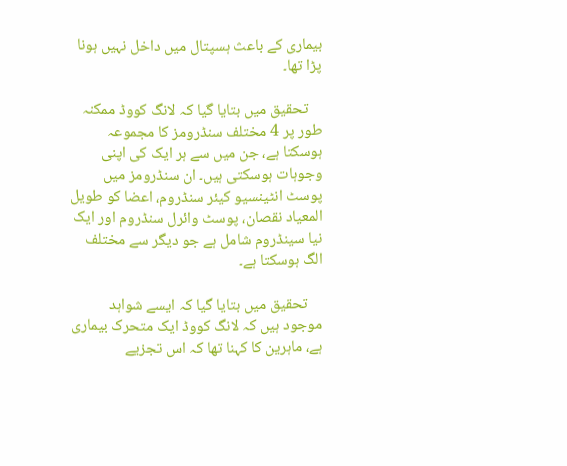بیماری کے باعث ہسپتال میں داخل نہیں ہونا پڑا تھا۔

    تحقیق میں بتایا گیا کہ لانگ کووڈ ممکنہ طور پر 4 مختلف سنڈرومز کا مجموعہ ہوسکتا ہے، جن میں سے ہر ایک کی اپنی وجوہات ہوسکتی ہیں۔ ان سنڈرومز میں پوسٹ انٹینسیو کیئر سنڈروم، اعضا کو طویل المعیاد نقصان، پوسٹ وائرل سنڈروم اور ایک نیا سینڈروم شامل ہے جو دیگر سے مختلف الگ ہوسکتا ہے۔

    تحقیق میں بتایا گیا کہ ایسے شواہد موجود ہیں کہ لانگ کووڈ ایک متحرک بیماری ہے، ماہرین کا کہنا تھا کہ اس تجزیے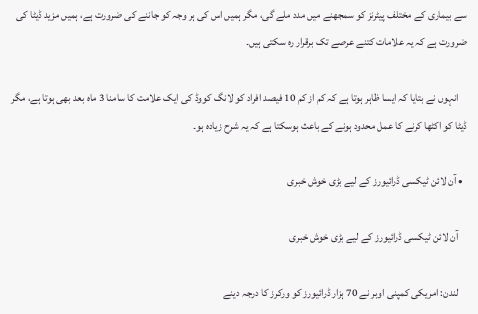سے بیماری کے مختلف پیٹرنز کو سمجھنے میں مدد ملے گی، مگر ہمیں اس کی ہر وجہ کو جاننے کی ضرورت ہے، ہمیں مزید ڈیٹا کی ضرورت ہے کہ یہ علامات کتنے عرصے تک برقرار رہ سکتی ہیں۔

    انہوں نے بتایا کہ ایسا ظاہر ہوتا ہے کہ کم از کم 10 فیصد افراد کو لانگ کووڈ کی ایک علامت کا سامنا 3 ماہ بعد بھی ہوتا ہے، مگر ڈیٹا کو اکٹھا کرنے کا عمل محدود ہونے کے باعث ہوسکتا ہے کہ یہ شرح زیادہ ہو۔

  • آن لائن ٹیکسی ڈرائیورز کے لیے بڑی خوش خبری

    آن لائن ٹیکسی ڈرائیورز کے لیے بڑی خوش خبری

    لندن: امریکی کمپنی اوبر نے 70 ہزار ڈرائیورز کو ورکرز کا درجہ دینے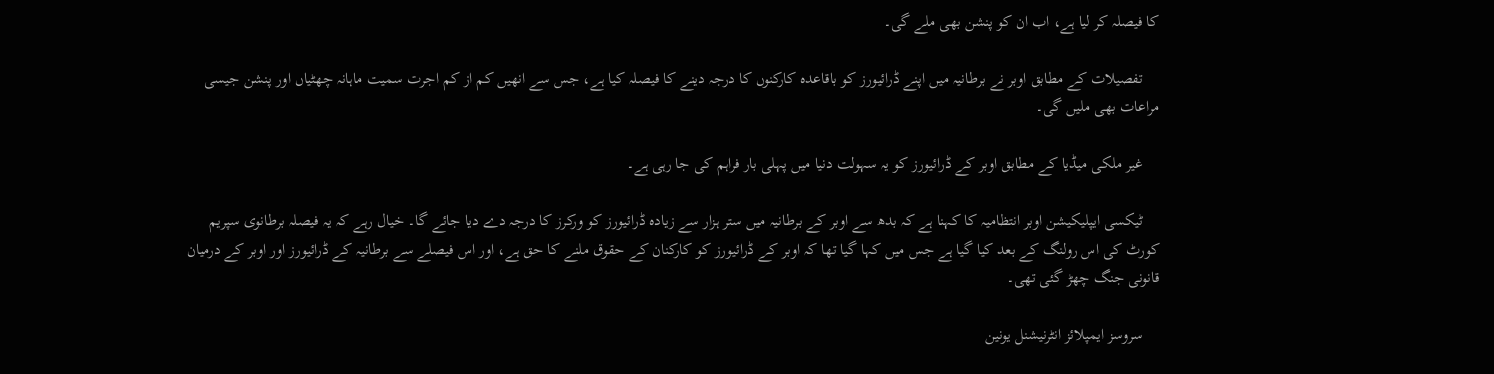کا فیصلہ کر لیا ہے، اب ان کو پنشن بھی ملے گی۔

    تفصیلات کے مطابق اوبر نے برطانیہ میں اپنے ڈرائیورز کو باقاعدہ کارکنوں کا درجہ دینے کا فیصلہ کیا ہے، جس سے انھیں کم از کم اجرت سمیت ماہانہ چھٹیاں اور پنشن جیسی مراعات بھی ملیں گی۔

    غیر ملکی میڈیا کے مطابق اوبر کے ڈرائیورز کو یہ سہولت دنیا میں پہلی بار فراہم کی جا رہی ہے۔

    ٹیکسی ایپلیکیشن اوبر انتظامیہ کا کہنا ہے کہ بدھ سے اوبر کے برطانیہ میں ستر ہزار سے زیادہ ڈرائیورز کو ورکرز کا درجہ دے دیا جائے گا۔ خیال رہے کہ یہ فیصلہ برطانوی سپریم کورٹ کی اس رولنگ کے بعد کیا گیا ہے جس میں کہا گیا تھا کہ اوبر کے ڈرائیورز کو کارکنان کے حقوق ملنے کا حق ہے، اور اس فیصلے سے برطانیہ کے ڈرائیورز اور اوبر کے درمیان قانونی جنگ چھڑ گئی تھی۔

    سروسز ایمپلائز انٹرنیشنل یونین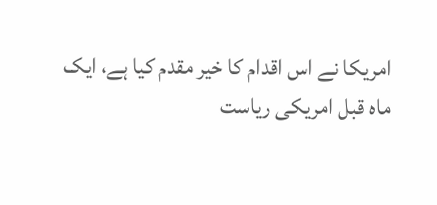امریکا نے اس اقدام کا خیر مقدم کیا ہے، ایک ماہ قبل امریکی ریاست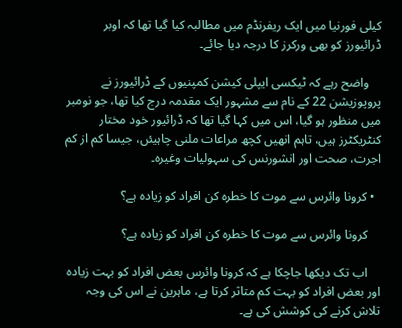کیلی فورنیا میں ایک ریفرنڈم میں مطالبہ کیا گیا تھا کہ اوبر ڈرائیورز کو بھی ورکرز کا درجہ دیا جائے۔

    واضح رہے کہ ٹیکسی ایپلی کیشن کمپنیوں کے ڈرائیورز نے پروپوزیشن 22 کے نام سے مشہور ایک مقدمہ درج کیا تھا، جو نومبر میں منظور ہو گیا، اس میں کہا گیا تھا کہ ڈرائیور خود مختار کنٹریکٹرز ہیں، تاہم انھیں کچھ مراعات ملنی چاہیئں، جیسا کم از کم اجرت، صحت اور انشورنس کی سہولیات وغیرہ۔

  • کرونا وائرس سے موت کا خطرہ کن افراد کو زیادہ ہے؟

    کرونا وائرس سے موت کا خطرہ کن افراد کو زیادہ ہے؟

    اب تک دیکھا جاچکا ہے کہ کرونا وائرس بعض افراد کو بہت زیادہ اور بعض افراد کو بہت کم متاثر کرتا ہے، ماہرین نے اس کی وجہ تلاش کرنے کی کوشش کی ہے۔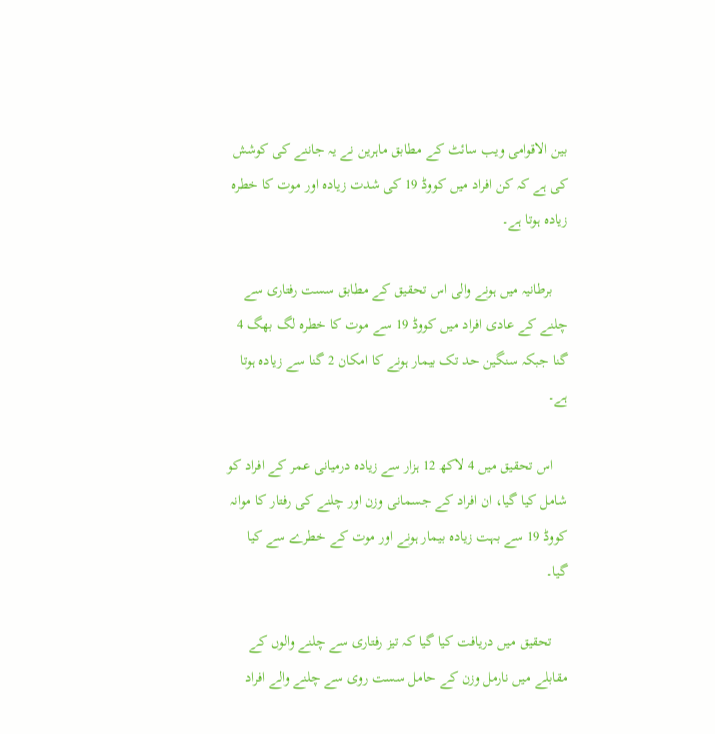بین الاقوامی ویب سائٹ کے مطابق ماہرین نے یہ جاننے کی کوشش کی ہے کہ کن افراد میں کووڈ 19 کی شدت زیادہ اور موت کا خطرہ زیادہ ہوتا ہے۔

    برطانیہ میں ہونے والی اس تحقیق کے مطابق سست رفتاری سے چلنے کے عادی افراد میں کووڈ 19 سے موت کا خطرہ لگ بھگ 4 گنا جبکہ سنگین حد تک بیمار ہونے کا امکان 2 گنا سے زیادہ ہوتا ہے۔

    اس تحقیق میں 4 لاکھ 12 ہزار سے زیادہ درمیانی عمر کے افراد کو شامل کیا گیا، ان افراد کے جسمانی وزن اور چلنے کی رفتار کا موانہ کووڈ 19 سے بہت زیادہ بیمار ہونے اور موت کے خطرے سے کیا گیا۔

    تحقیق میں دریافت کیا گیا کہ تیز رفتاری سے چلنے والوں کے مقابلے میں نارمل وزن کے حامل سست روی سے چلنے والے افراد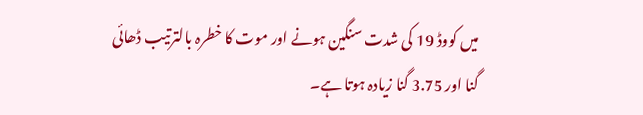میں کووڈ 19 کی شدت سنگین ہونے اور موت کا خطرہ بالترتیب ڈھائی گنا اور 3.75 گنا زیادہ ہوتا ہے۔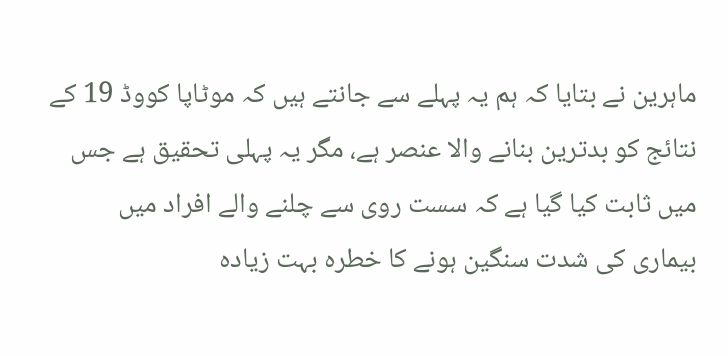ماہرین نے بتایا کہ ہم یہ پہلے سے جانتے ہیں کہ موٹاپا کووڈ 19 کے نتائج کو بدترین بنانے والا عنصر ہے، مگر یہ پہلی تحقیق ہے جس میں ثابت کیا گیا ہے کہ سست روی سے چلنے والے افراد میں بیماری کی شدت سنگین ہونے کا خطرہ بہت زیادہ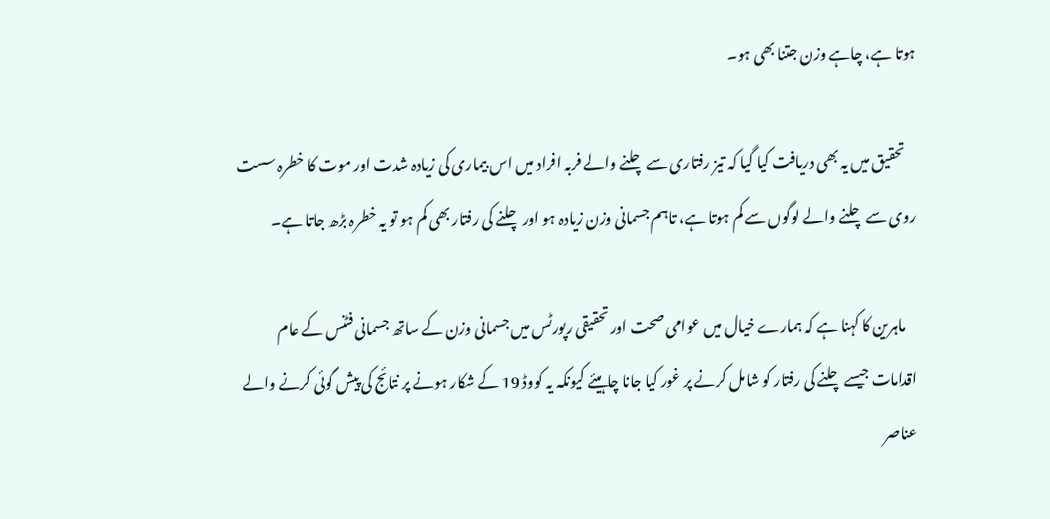ہوتا ہے، چاہے وزن جتنا بھی ہو۔

    تحقیق میں یہ بھی دریافت کیا گیا کہ تیز رفتاری سے چلنے والے فربہ افراد میں اس بیماری کی زیادہ شدت اور موت کا خطرہ سست روی سے چلنے والے لوگوں سے کم ہوتا ہے، تاہم جسمانی وزن زیادہ ہو اور چلنے کی رفتار بھی کم ہو تو یہ خطرہ بڑھ جاتا ہے۔

    ماہرین کا کہنا ہے کہ ہمارے خیال میں عوامی صحت اور تحقیقی رپورٹس میں جسمانی وزن کے ساتھ جسمانی فٹنس کے عام اقدامات جیسے چلنے کی رفتار کو شامل کرنے پر غور کیا جانا چاہیئے کیونکہ یہ کووڈ 19 کے شکار ہونے پر نتائج کی پیش گوئی کرنے والے عناصر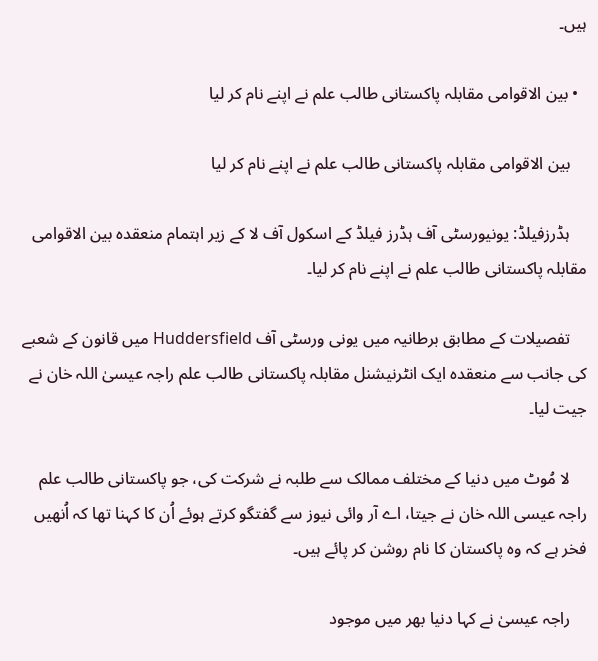ہیں۔

  • بین الاقوامی مقابلہ پاکستانی طالب علم نے اپنے نام کر لیا

    بین الاقوامی مقابلہ پاکستانی طالب علم نے اپنے نام کر لیا

    ہڈرزفیلڈ: یونیورسٹی آف ہڈرز فیلڈ کے اسکول آف لا کے زیر اہتمام منعقدہ بین الاقوامی مقابلہ پاکستانی طالب علم نے اپنے نام کر لیا۔

    تفصیلات کے مطابق برطانیہ میں یونی ورسٹی آف Huddersfield میں قانون کے شعبے کی جانب سے منعقدہ ایک انٹرنیشنل مقابلہ پاکستانی طالب علم راجہ عیسیٰ اللہ خان نے جیت لیا۔

    لا مُوٹ میں دنیا کے مختلف ممالک سے طلبہ نے شرکت کی، جو پاکستانی طالب علم راجہ عیسی اللہ خان نے جیتا، اے آر وائی نیوز سے گفتگو کرتے ہوئے اُن کا کہنا تھا کہ اُنھیں فخر ہے کہ وہ پاکستان کا نام روشن کر پائے ہیں۔

    راجہ عیسیٰ نے کہا دنیا بھر میں موجود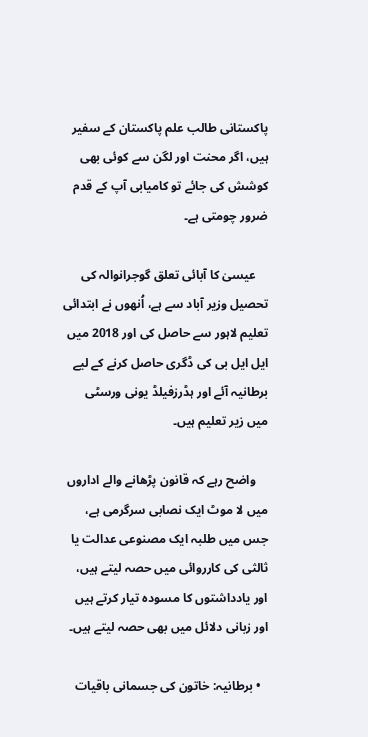پاکستانی طالب علم پاکستان کے سفیر ہیں، اگر محنت اور لگن سے کوئی بھی کوشش کی جائے تو کامیابی آپ کے قدم ضرور چومتی ہے۔

    عیسیٰ کا آبائی تعلق گوجرانوالہ کی تحصیل وزیر آباد سے ہے، اُنھوں نے ابتدائی تعلیم لاہور سے حاصل کی اور 2018 میں ایل ایل بی کی ڈگری حاصل کرنے کے لیے برطانیہ آئے اور ہڈرزفیلڈ یونی ورسٹی میں زیر تعلیم ہیں۔

    واضح رہے کہ قانون پڑھانے والے اداروں میں لا موٹ ایک نصابی سرگرمی ہے، جس میں طلبہ ایک مصنوعی عدالت یا ثالثی کی کارروائی میں حصہ لیتے ہیں، اور یادداشتوں کا مسودہ تیار کرتے ہیں اور زبانی دلائل میں بھی حصہ لیتے ہیں۔

  • برطانیہ: خاتون کی جسمانی باقیات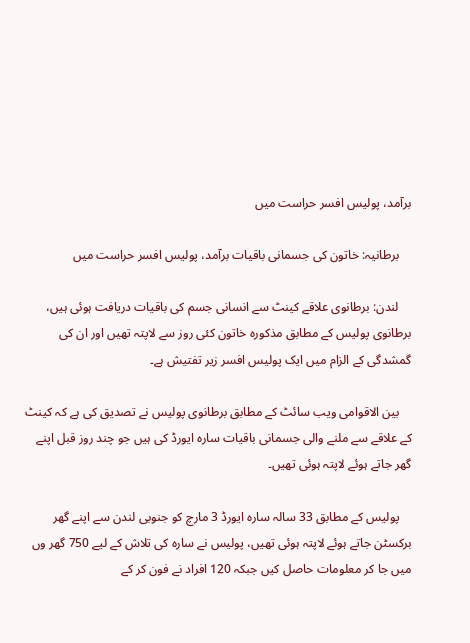برآمد، پولیس افسر حراست میں

    برطانیہ: خاتون کی جسمانی باقیات برآمد، پولیس افسر حراست میں

    لندن: برطانوی علاقے کینٹ سے انسانی جسم کی باقیات دریافت ہوئی ہیں، برطانوی پولیس کے مطابق مذکورہ خاتون کئی روز سے لاپتہ تھیں اور ان کی گمشدگی کے الزام میں ایک پولیس افسر زیر تفتیش ہے۔

    بین الاقوامی ویب سائٹ کے مطابق برطانوی پولیس نے تصدیق کی ہے کہ کینٹ کے علاقے سے ملنے والی جسمانی باقیات سارہ ایورڈ کی ہیں جو چند روز قبل اپنے گھر جاتے ہوئے لاپتہ ہوئی تھیں۔

    پولیس کے مطابق 33 سالہ سارہ ایورڈ 3 مارچ کو جنوبی لندن سے اپنے گھر برکسٹن جاتے ہوئے لاپتہ ہوئی تھیں، پولیس نے سارہ کی تلاش کے لیے 750 گھر وں میں جا کر معلومات حاصل کیں جبکہ 120 افراد نے فون کر کے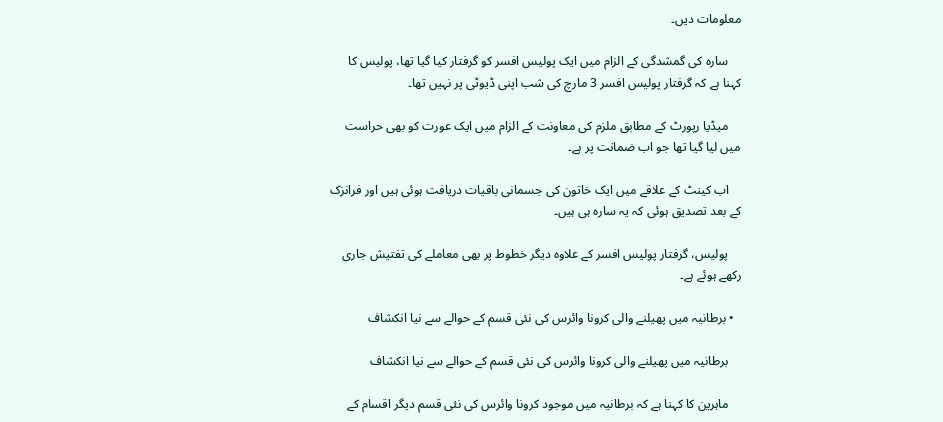معلومات دیں۔

    سارہ کی گمشدگی کے الزام میں ایک پولیس افسر کو گرفتار کیا گیا تھا، پولیس کا کہنا ہے کہ گرفتار پولیس افسر 3 مارچ کی شب اپنی ڈیوٹی پر نہیں تھا۔

    میڈیا رپورٹ کے مطابق ملزم کی معاونت کے الزام میں ایک عورت کو بھی حراست میں لیا گیا تھا جو اب ضمانت پر ہے۔

    اب کینٹ کے علاقے میں ایک خاتون کی جسمانی باقیات دریافت ہوئی ہیں اور فرانزک کے بعد تصدیق ہوئی کہ یہ سارہ ہی ہیں۔

    پولیس، گرفتار پولیس افسر کے علاوہ دیگر خطوط پر بھی معاملے کی تفتیش جاری رکھے ہوئے ہے۔

  • برطانیہ میں پھیلنے والی کرونا وائرس کی نئی قسم کے حوالے سے نیا انکشاف

    برطانیہ میں پھیلنے والی کرونا وائرس کی نئی قسم کے حوالے سے نیا انکشاف

    ماہرین کا کہنا ہے کہ برطانیہ میں موجود کرونا وائرس کی نئی قسم دیگر اقسام کے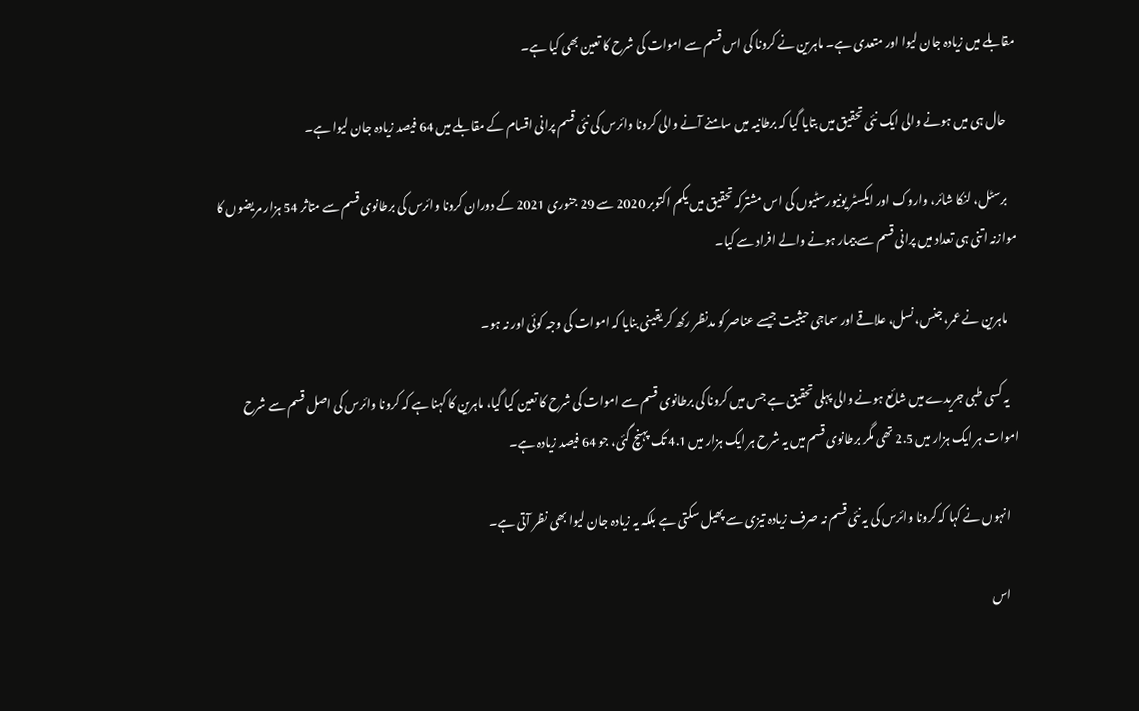مقابلے میں زیادہ جان لیوا اور متعدی ہے۔ ماہرین نے کرونا کی اس قسم سے اموات کی شرح کا تعین بھی کیا ہے۔

    حال ہی میں ہونے والی ایک نئی تحقیق میں بتایا گیا کہ برطانیہ میں سامنے آنے والی کرونا وائرس کی نئی قسم پرانی اقسام کے مقابلے میں 64 فیصد زیادہ جان لیوا ہے۔

    برسٹل، لنکا شائر، واروک اور ایکسٹر یونیورسٹیوں کی اس مشترکہ تحقیق میں یکم اکتوبر 2020 سے 29 جنوری 2021 کے دوران کرونا وائرس کی برطانوی قسم سے متاثر 54 ہزار مریضوں کا موازنہ اتنی ہی تعداد میں پرانی قسم سے بیمار ہونے والے افراد سے کیا۔

    ماہرین نے عمر، جنس، نسل، علاقے اور سماجی حیثیت جیسے عناصر کو مدنظر رکھ کر یقینی بنایا کہ اموات کی وجہ کوئی اور نہ ہو۔

    یہ کسی طبی جریدے میں شائع ہونے والی پہلی تحقیق ہے جس میں کرونا کی برطانوی قسم سے اموات کی شرح کا تعین کیا گیا، ماہرین کا کہنا ہے کہ کرونا وائرس کی اصل قسم سے شرح اموات ہر ایک ہزار میں 2.5 تھی مگر برطانوی قسم میں یہ شرح ہر ایک ہزار میں 4.1 تک پہنچ گئی، جو 64 فیصد زیادہ ہے۔

    انہوں نے کہا کہ کرونا وائرس کی یہ نئی قسم نہ صرف زیادہ تیزی سے پھیل سکتی ہے بلکہ یہ زیادہ جان لیوا بھی نظر آتی ہے۔

    اس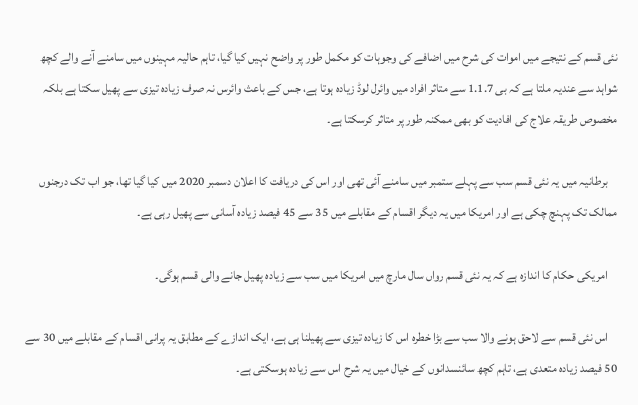نئی قسم کے نتیجے میں اموات کی شرح میں اضافے کی وجوہات کو مکمل طور پر واضح نہیں کیا گیا، تاہم حالیہ مہینوں میں سامنے آنے والے کچھ شواہد سے عندیہ ملتا ہے کہ بی 1.1.7 سے متاثر افراد میں وائرل لوڈ زیادہ ہوتا ہے، جس کے باعث وائرس نہ صرف زیادہ تیزی سے پھیل سکتا ہے بلکہ مخصوص طریقہ علاج کی افادیت کو بھی ممکنہ طور پر متاثر کرسکتا ہے۔

    برطانیہ میں یہ نئی قسم سب سے پہلے ستمبر میں سامنے آئی تھی اور اس کی دریافت کا اعلان دسمبر 2020 میں کیا گیا تھا، جو اب تک درجنوں ممالک تک پہنچ چکی ہے اور امریکا میں یہ دیگر اقسام کے مقابلے میں 35 سے 45 فیصد زیادہ آسانی سے پھیل رہی ہے۔

    امریکی حکام کا اندازہ ہے کہ یہ نئی قسم رواں سال مارچ میں امریکا میں سب سے زیادہ پھیل جانے والی قسم ہوگی۔

    اس نئی قسم سے لاحق ہونے والا سب سے بڑا خطرہ اس کا زیادہ تیزی سے پھیلنا ہی ہے، ایک اندازے کے مطابق یہ پرانی اقسام کے مقابلے میں 30 سے 50 فیصد زیادہ متعدی ہے، تاہم کچھ سائنسدانوں کے خیال میں یہ شرح اس سے زیادہ ہوسکتی ہے۔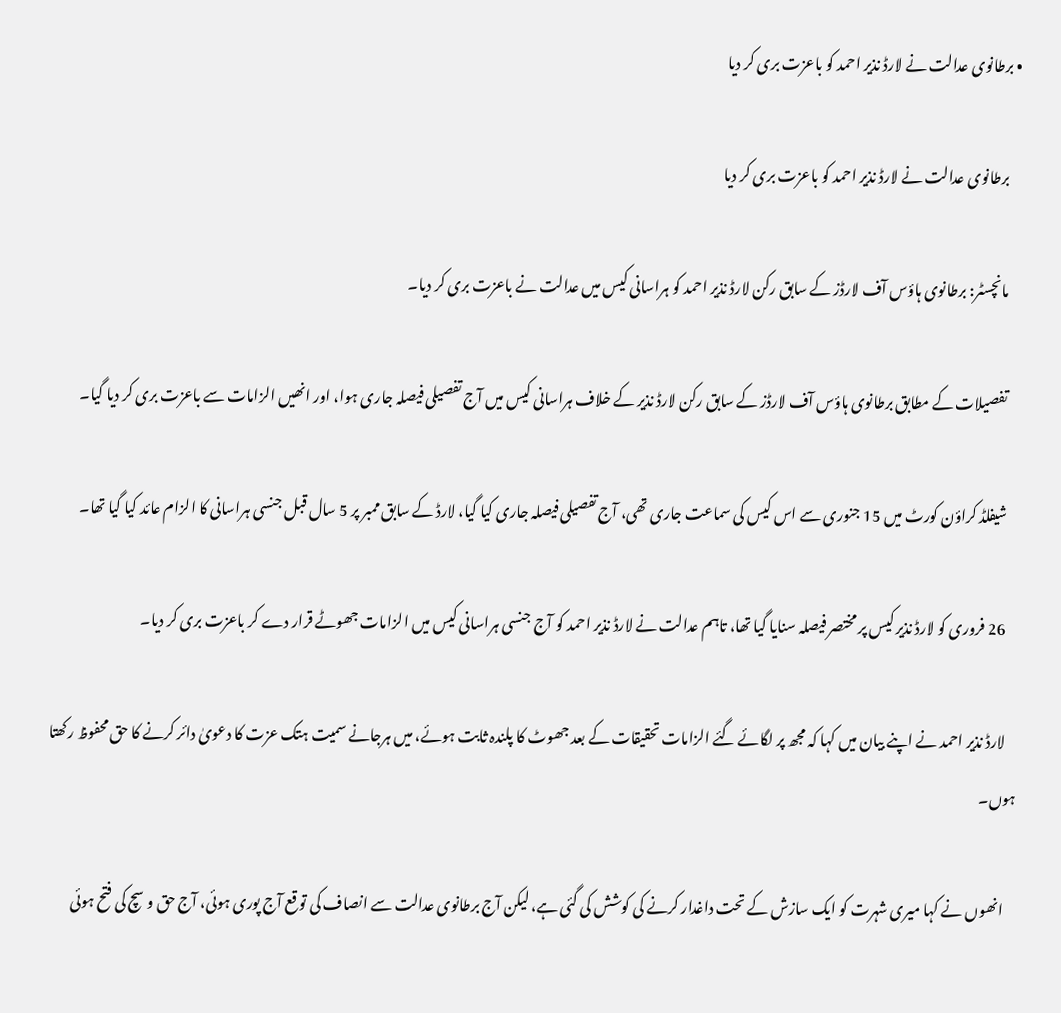• برطانوی عدالت نے لارڈ نذیر احمد کو باعزت بری کر دیا

    برطانوی عدالت نے لارڈ نذیر احمد کو باعزت بری کر دیا

    مانچسٹر: برطانوی ہاؤس آف لارڈز کے سابق رکن لارڈ نذیر احمد کو ہراسانی کیس میں عدالت نے باعزت بری کر دیا۔

    تفصیلات کے مطابق برطانوی ہاؤس آف لارڈز کے سابق رکن لارڈ نذیر کے خلاف ہراسانی کیس میں آج تفصیلی فیصلہ جاری ہوا، اور انھیں الزامات سے باعزت بری کر دیا گیا۔

    شیفلڈ کراؤن کورٹ میں 15 جنوری سے اس کیس کی سماعت جاری تھی، آج تفصیلی فیصلہ جاری کیا گیا، لارڈ کے سابق ممبر پر 5 سال قبل جنسی ہراسانی کا الزام عائد کیا گیا تھا۔

    26 فروری کو لارڈ نذیر کیس پر مختصر فیصلہ سنایا گیا تھا، تاہم عدالت نے لارڈ نذیر احمد کو آج جنسی ہراسانی کیس میں الزامات جھوٹے قرار دے کر باعزت بری کر دیا۔

    لارڈ نذیر احمد نے اپنے بیان میں کہا کہ مجھ پر لگائے گئے الزامات تحقیقات کے بعد جھوٹ کا پلندہ ثابت ہوئے، میں ہرجانے سمیت ہتک عزت کا دعویٰ دائر کرنے کا حق محفوظ رکھتا ہوں۔

    انھوں نے کہا میری شہرت کو ایک سازش کے تحت داغدار کرنے کی کوشش کی گئی ہے، لیکن آج برطانوی عدالت سے انصاف کی توقع آج پوری ہوئی، آج حق و سچ کی فتح ہوئی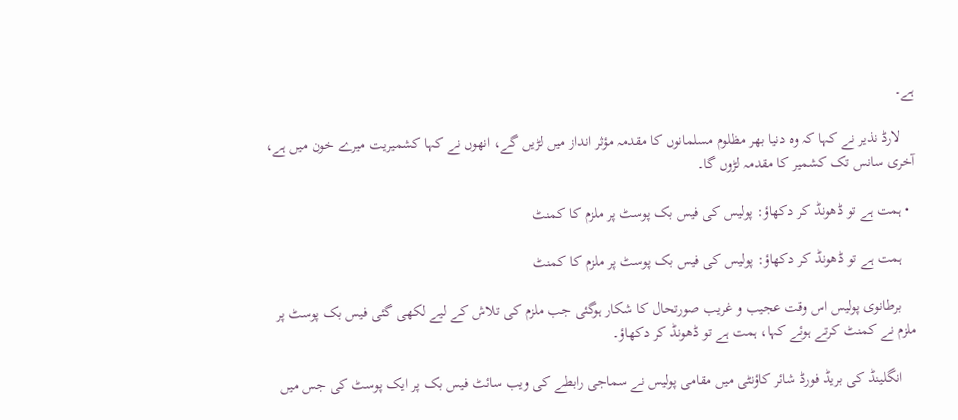ہے۔

    لارڈ نذیر نے کہا کہ وہ دنیا بھر مظلوم مسلمانوں کا مقدمہ مؤثر انداز میں لڑیں گے، انھوں نے کہا کشمیریت میرے خون میں ہے، آخری سانس تک کشمیر کا مقدمہ لڑوں گا۔

  • ہمت ہے تو ڈھونڈ کر دکھاؤ: پولیس کی فیس بک پوسٹ پر ملزم کا کمنٹ

    ہمت ہے تو ڈھونڈ کر دکھاؤ: پولیس کی فیس بک پوسٹ پر ملزم کا کمنٹ

    برطانوی پولیس اس وقت عجیب و غریب صورتحال کا شکار ہوگئی جب ملزم کی تلاش کے لیے لکھی گئی فیس بک پوسٹ پر ملزم نے کمنٹ کرتے ہوئے کہا، ہمت ہے تو ڈھونڈ کر دکھاؤ۔

    انگلینڈ کی بریڈ فورڈ شائر کاؤنٹی میں مقامی پولیس نے سماجی رابطے کی ویب سائٹ فیس بک پر ایک پوسٹ کی جس میں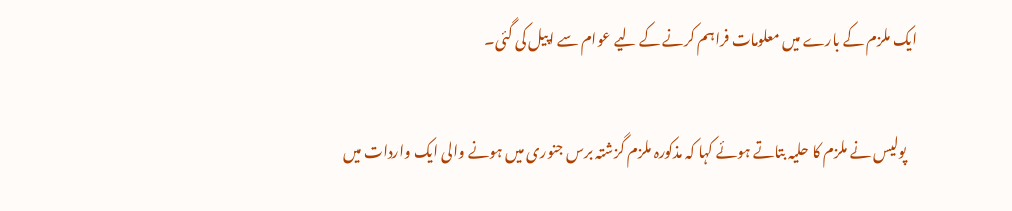ایک ملزم کے بارے میں معلومات فراہم کرنے کے لیے عوام سے اپیل کی گئی۔

    پولیس نے ملزم کا حلیہ بتاتے ہوئے کہا کہ مذکورہ ملزم گزشتہ برس جنوری میں ہونے والی ایک واردات میں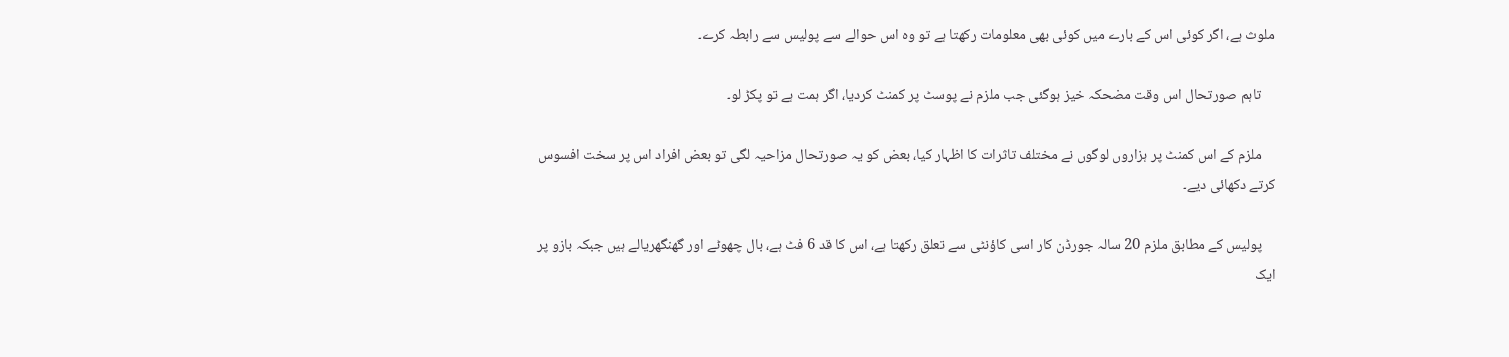ملوث ہے، اگر کوئی اس کے بارے میں کوئی بھی معلومات رکھتا ہے تو وہ اس حوالے سے پولیس سے رابطہ کرے۔

    تاہم صورتحال اس وقت مضحکہ خیز ہوگئی جب ملزم نے پوسٹ پر کمنٹ کردیا، اگر ہمت ہے تو پکڑ لو۔

    ملزم کے اس کمنٹ پر ہزاروں لوگوں نے مختلف تاثرات کا اظہار کیا، بعض کو یہ صورتحال مزاحیہ لگی تو بعض افراد اس پر سخت افسوس کرتے دکھائی دیے۔

    پولیس کے مطابق ملزم 20 سالہ جورڈن کار اسی کاؤنٹی سے تعلق رکھتا ہے، اس کا قد 6 فٹ ہے، بال چھوٹے اور گھنگھریالے ہیں جبکہ بازو پر ایک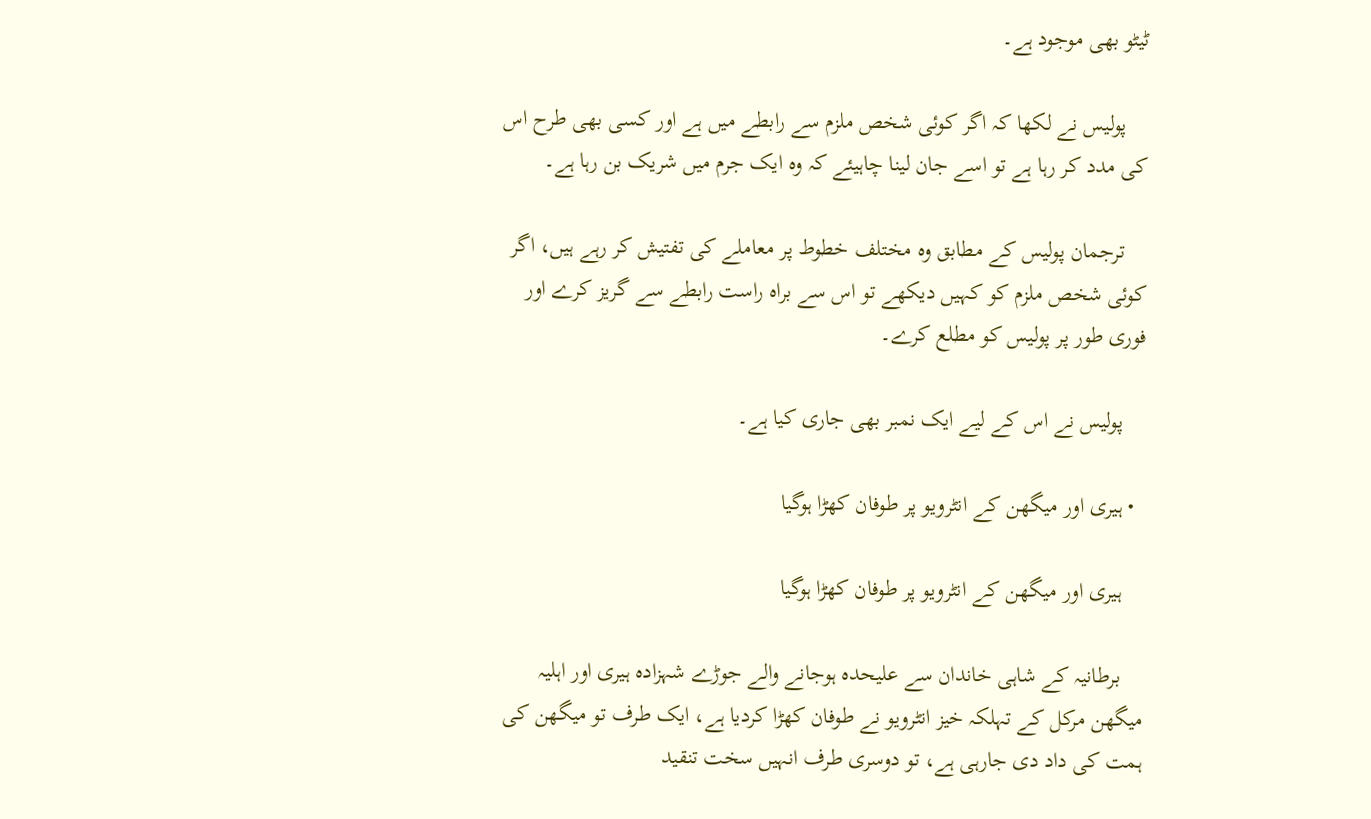ٹیٹو بھی موجود ہے۔

    پولیس نے لکھا کہ اگر کوئی شخص ملزم سے رابطے میں ہے اور کسی بھی طرح اس کی مدد کر رہا ہے تو اسے جان لینا چاہیئے کہ وہ ایک جرم میں شریک بن رہا ہے۔

    ترجمان پولیس کے مطابق وہ مختلف خطوط پر معاملے کی تفتیش کر رہے ہیں، اگر کوئی شخص ملزم کو کہیں دیکھے تو اس سے براہ راست رابطے سے گریز کرے اور فوری طور پر پولیس کو مطلع کرے۔

    پولیس نے اس کے لیے ایک نمبر بھی جاری کیا ہے۔

  • ہیری اور میگھن کے انٹرویو پر طوفان کھڑا ہوگیا

    ہیری اور میگھن کے انٹرویو پر طوفان کھڑا ہوگیا

    برطانیہ کے شاہی خاندان سے علیحدہ ہوجانے والے جوڑے شہزادہ ہیری اور اہلیہ میگھن مرکل کے تہلکہ خیز انٹرویو نے طوفان کھڑا کردیا ہے، ایک طرف تو میگھن کی ہمت کی داد دی جارہی ہے، تو دوسری طرف انہیں سخت تنقید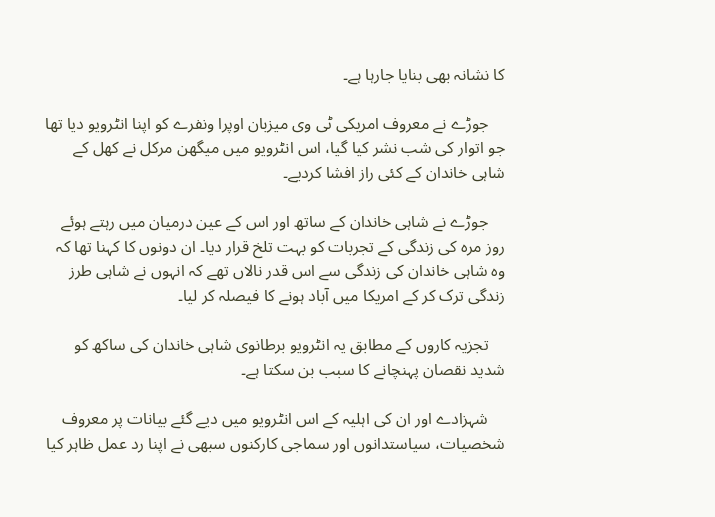کا نشانہ بھی بنایا جارہا ہے۔

    جوڑے نے معروف امریکی ٹی وی میزبان اوپرا ونفرے کو اپنا انٹرویو دیا تھا جو اتوار کی شب نشر کیا گیا، اس انٹرویو میں میگھن مرکل نے کھل کے شاہی خاندان کے کئی راز افشا کردیے۔

    جوڑے نے شاہی خاندان کے ساتھ اور اس کے عین درمیان میں رہتے ہوئے روز مرہ کی زندگی کے تجربات کو بہت تلخ قرار دیا۔ ان دونوں کا کہنا تھا کہ وہ شاہی خاندان کی زندگی سے اس قدر نالاں تھے کہ انہوں نے شاہی طرز زندگی ترک کر کے امریکا میں آباد ہونے کا فیصلہ کر لیا۔

    تجزیہ کاروں کے مطابق یہ انٹرویو برطانوی شاہی خاندان کی ساکھ کو شدید نقصان پہنچانے کا سبب بن سکتا ہے۔

    شہزادے اور ان کی اہلیہ کے اس انٹرویو میں دیے گئے بیانات پر معروف شخصیات، سیاستدانوں اور سماجی کارکنوں سبھی نے اپنا رد عمل ظاہر کیا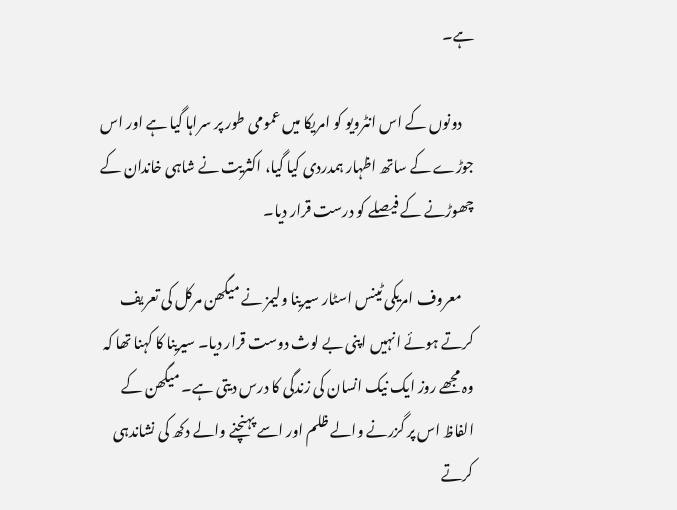ہے۔

    دونوں کے اس انٹرویو کو امریکا میں عمومی طور پر سراہا گیا ہے اور اس جوڑے کے ساتھ اظہار ہمدردی کیا گیا، اکثریت نے شاہی خاندان کے چھوڑنے کے فیصلے کو درست قرار دیا۔

    معروف امریکی ٹینس اسٹار سیرینا ولیمز نے میگھن مرکل کی تعریف کرتے ہوئے انہیں اپنی بے لوث دوست قرار دیا۔ سیرینا کا کہنا تھا کہ وہ مجھے روز ایک نیک انسان کی زندگی کا درس دیتی ہے۔ میگھن کے الفاظ اس پر گزرنے والے ظلم اور اسے پہنچنے والے دکھ کی نشاندہی کرتے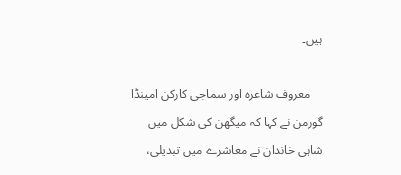ہیں۔

    معروف شاعرہ اور سماجی کارکن امینڈا گورمن نے کہا کہ میگھن کی شکل میں شاہی خاندان نے معاشرے میں تبدیلی،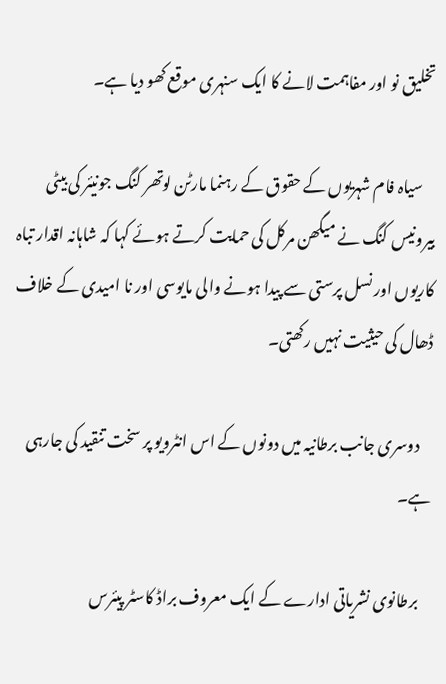تخلیق نو اور مفاہمت لانے کا ایک سنہری موقع کھو دیا ہے۔

    سیاہ فام شہریوں کے حقوق کے رہنما مارٹن لوتھر کنگ جونیئر کی بیٹی بیرونیس کنگ نے میگھن مرکل کی حمایت کرتے ہوئے کہا کہ شاہانہ اقدار تباہ کاریوں اور نسل پرستی سے پیدا ہونے والی مایوسی اور نا امیدی کے خلاف ڈھال کی حیثیت نہیں رکھتی۔

    دوسری جانب برطانیہ میں دونوں کے اس انٹرویو پر سخت تنقید کی جارہی ہے۔

    برطانوی نشریاتی ادارے کے ایک معروف براڈ کاسٹر پیئرس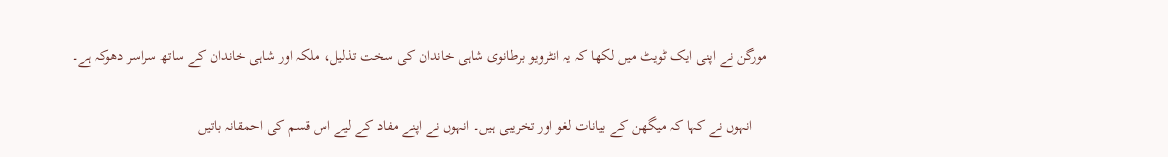مورگن نے اپنی ایک ٹویٹ میں لکھا کہ یہ انٹرویو برطانوی شاہی خاندان کی سخت تذلیل، ملکہ اور شاہی خاندان کے ساتھ سراسر دھوکہ ہے۔

    انہوں نے کہا کہ میگھن کے بیانات لغو اور تخریبی ہیں۔ انہوں نے اپنے مفاد کے لیے اس قسم کی احمقانہ باتیں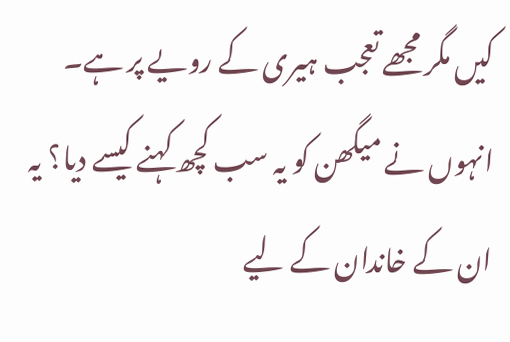کیں مگر مجھے تعجب ہیری کے رویے پر ہے۔ انہوں نے میگھن کو یہ سب کچھ کہنے کیسے دیا؟ یہ ان کے خاندان کے لیے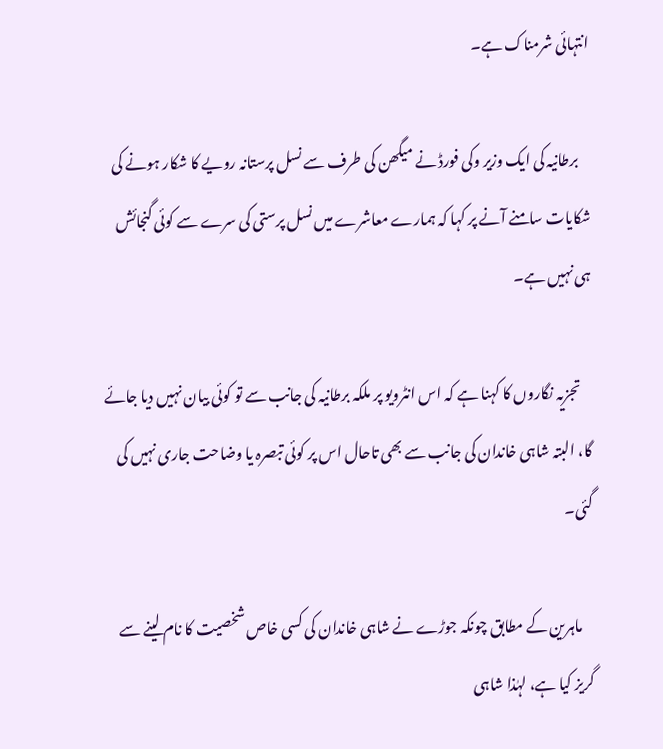انتہائی شرمناک ہے۔

    برطانیہ کی ایک وزیر وکی فورڈ نے میگھن کی طرف سے نسل پرستانہ رویے کا شکار ہونے کی شکایات سامنے آنے پر کہا کہ ہمارے معاشرے میں نسل پرستی کی سرے سے کوئی گنجائش ہی نہیں ہے۔

    تجزیہ نگاروں کا کہنا ہے کہ اس انٹرویو پر ملکہ برطانیہ کی جانب سے تو کوئی بیان نہیں دیا جائے گا، البتہ شاہی خاندان کی جانب سے بھی تاحال اس پر کوئی تبصرہ یا وضاحت جاری نہیں کی گئی۔

    ماہرین کے مطابق چونکہ جوڑے نے شاہی خاندان کی کسی خاص شخصیت کا نام لینے سے گریز کیا ہے، لہٰذا شاہی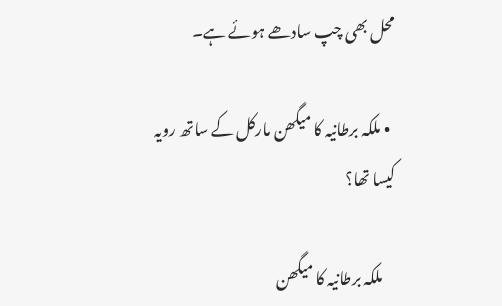محل بھی چپ سادھے ہوئے ہے۔

  • ملکہ برطانیہ کا میگھن مارکل کے ساتھ رویہ کیسا تھا؟

    ملکہ برطانیہ کا میگھن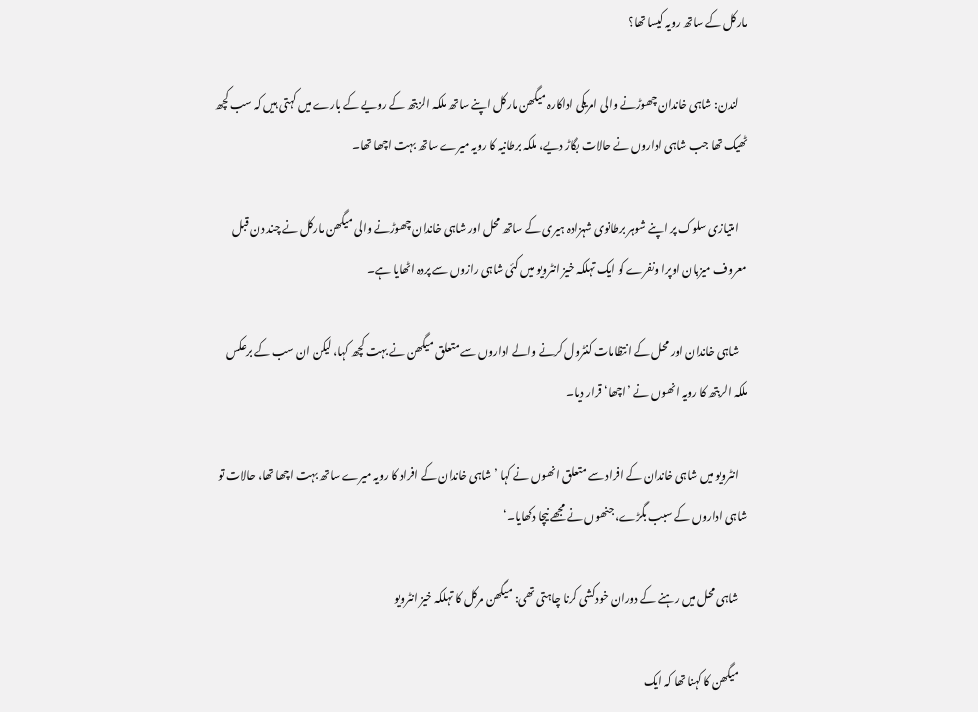مارکل کے ساتھ رویہ کیسا تھا؟

    لندن: شاہی خاندان چھوڑنے والی امریکی اداکارہ میگھن مارکل اپنے ساتھ ملکہ الزبتھ کے رویے کے بارے میں کہتی ہیں کہ سب کچھ ٹھیک تھا جب شاہی اداروں نے حالات بگاڑ دیے، ملکہ برطانیہ کا رویہ میرے ساتھ بہت اچھا تھا۔

    امتیازی سلوک پر اپنے شوہر برطانوی شہزادہ ہیری کے ساتھ محل اور شاہی خاندان چھوڑنے والی میگھن مارکل نے چند دن قبل معروف میزبان اوپرا ونفرے کو ایک تہلکہ خیز انٹرویو میں کئی شاہی رازوں سے پردہ اٹھایا ہے۔

    شاہی خاندان اور محل کے انتظامات کنٹرول کرنے والے اداروں سے متعلق میگھن نے بہت کچھ کہا، لیکن ان سب کے برعکس ملکہ الربتھ کا رویہ انھوں نے ’اچھا‘ قرار دیا۔

    انٹرویو میں شاہی خاندان کے افراد سے متعلق انھوں نے کہا ’شاہی خاندان کے افراد کا رویہ میرے ساتھ بہت اچھا تھا، حالات تو شاہی اداروں کے سبب بگڑے، جنھوں نے مجھے نیچا دکھایا۔‘

    شاہی محل میں رہنے کے دوران خودکشی کرنا چاہتی تھی: میگھن مرکل کا تہلکہ خیز انٹرویو

    میگھن کا کہنا تھا کہ ایک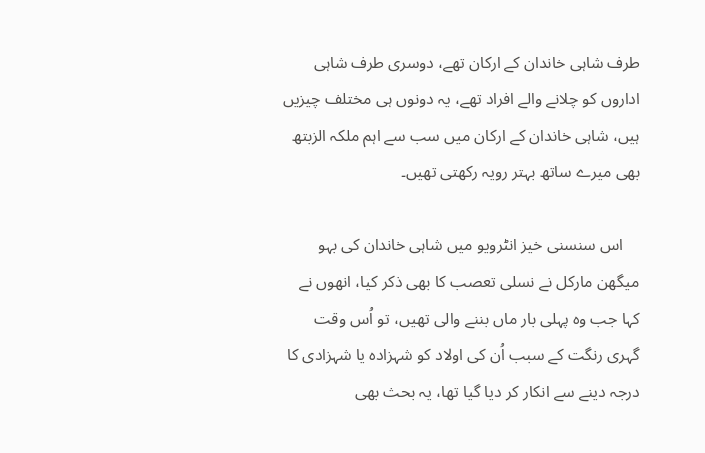طرف شاہی خاندان کے ارکان تھے، دوسری طرف شاہی اداروں کو چلانے والے افراد تھے، یہ دونوں ہی مختلف چیزیں ہیں، شاہی خاندان کے ارکان میں سب سے اہم ملکہ الزبتھ بھی میرے ساتھ بہتر رویہ رکھتی تھیں۔

    اس سنسنی خیز انٹرویو میں شاہی خاندان کی بہو میگھن مارکل نے نسلی تعصب کا بھی ذکر کیا، انھوں نے کہا جب وہ پہلی بار ماں بننے والی تھیں، تو اُس وقت گہری رنگت کے سبب اُن کی اولاد کو شہزادہ یا شہزادی کا درجہ دینے سے انکار کر دیا گیا تھا، یہ بحث بھی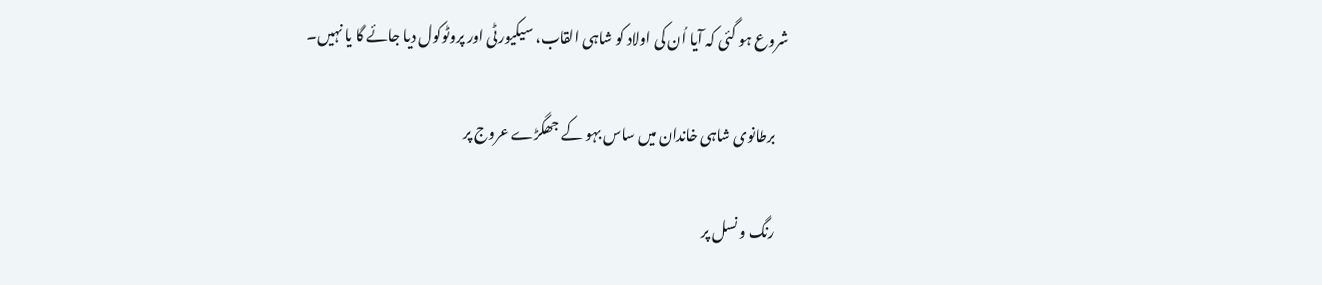شروع ہو گئی کہ آیا اُن کی اولاد کو شاہی القاب، سیکیورٹی اور پروٹوکول دیا جائے گا یا نہیں۔

    برطانوی شاہی خاندان میں ساس بہو کے جھگڑے عروج پر

    رنگ و نسل پر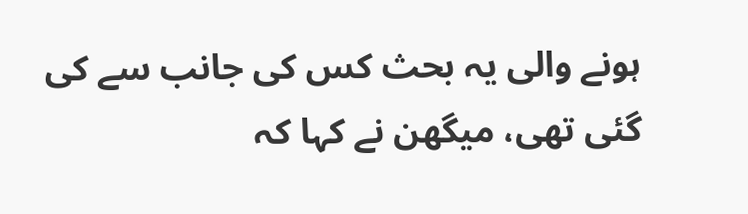ہونے والی یہ بحث کس کی جانب سے کی گئی تھی، میگھن نے کہا کہ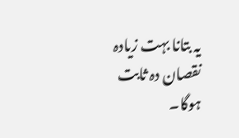یہ بتانا بہت زیادہ نقصان دہ ثابت ہوگا۔